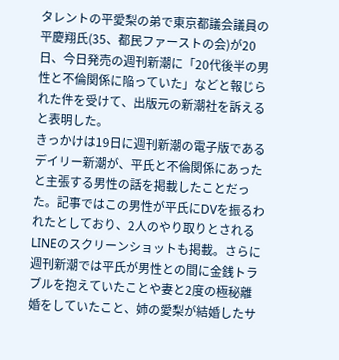タレントの平愛梨の弟で東京都議会議員の平慶翔氏(35、都民ファーストの会)が20日、今日発売の週刊新潮に「20代後半の男性と不倫関係に陥っていた」などと報じられた件を受けて、出版元の新潮社を訴えると表明した。
きっかけは19日に週刊新潮の電子版であるデイリー新潮が、平氏と不倫関係にあったと主張する男性の話を掲載したことだった。記事ではこの男性が平氏にDVを振るわれたとしており、2人のやり取りとされるLINEのスクリーンショットも掲載。さらに週刊新潮では平氏が男性との間に金銭トラブルを抱えていたことや妻と2度の極秘離婚をしていたこと、姉の愛梨が結婚したサ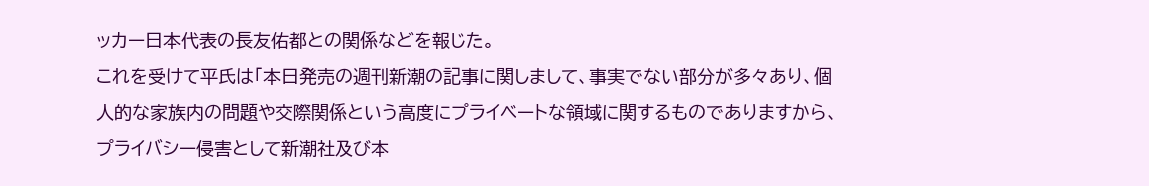ッカー日本代表の長友佑都との関係などを報じた。
これを受けて平氏は「本日発売の週刊新潮の記事に関しまして、事実でない部分が多々あり、個人的な家族内の問題や交際関係という高度にプライベートな領域に関するものでありますから、プライバシー侵害として新潮社及び本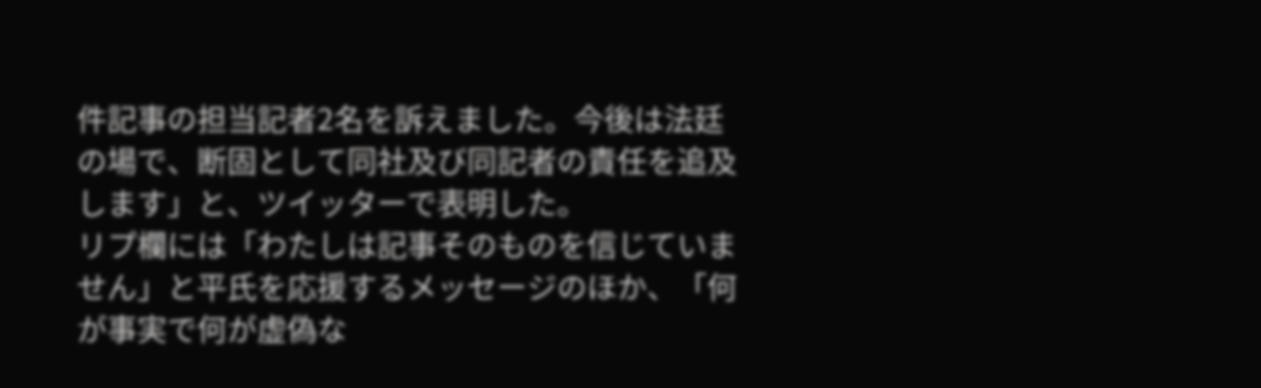件記事の担当記者2名を訴えました。今後は法廷の場で、断固として同社及び同記者の責任を追及します」と、ツイッターで表明した。
リプ欄には「わたしは記事そのものを信じていません」と平氏を応援するメッセージのほか、「何が事実で何が虚偽な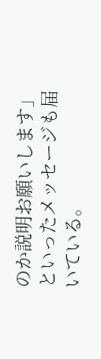のか説明お願いします」といったメッセージも届いている。